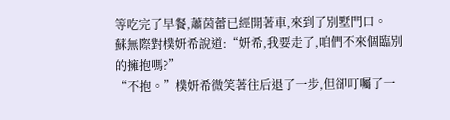等吃完了早餐,蕭茵蕾已經開著車,來到了別墅門口。
蘇無際對樸妍希說道:“妍希,我要走了,咱們不來個臨別的擁抱嗎?”
“不抱。”樸妍希微笑著往后退了一步,但卻叮囑了一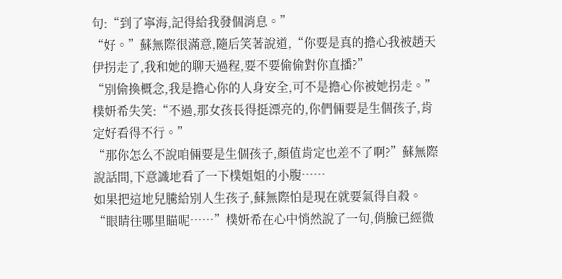句:“到了寧海,記得給我發個消息。”
“好。”蘇無際很滿意,隨后笑著說道,“你要是真的擔心我被趙天伊拐走了,我和她的聊天過程,要不要偷偷對你直播?”
“別偷換概念,我是擔心你的人身安全,可不是擔心你被她拐走。”樸妍希失笑:“不過,那女孩長得挺漂亮的,你們倆要是生個孩子,肯定好看得不行。”
“那你怎么不說咱倆要是生個孩子,顏值肯定也差不了啊?”蘇無際說話間,下意識地看了一下樸姐姐的小腹……
如果把這地兒騰給別人生孩子,蘇無際怕是現在就要氣得自殺。
“眼睛往哪里瞄呢……”樸妍希在心中悄然說了一句,俏臉已經微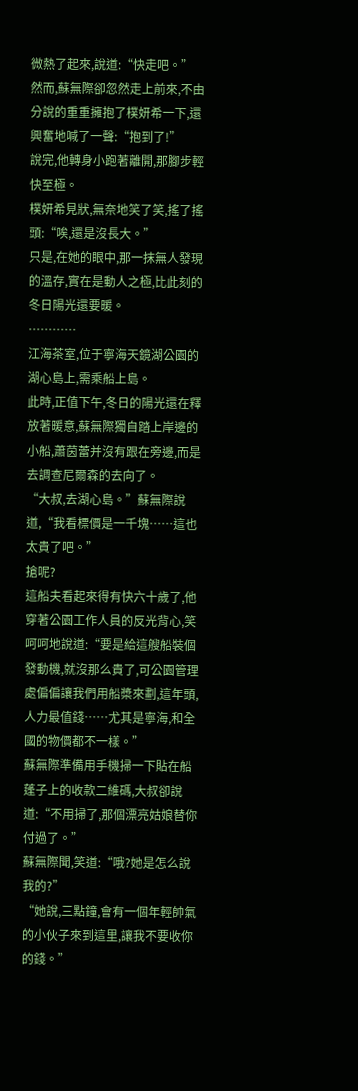微熱了起來,說道:“快走吧。”
然而,蘇無際卻忽然走上前來,不由分說的重重擁抱了樸妍希一下,還興奮地喊了一聲:“抱到了!”
說完,他轉身小跑著離開,那腳步輕快至極。
樸妍希見狀,無奈地笑了笑,搖了搖頭:“唉,還是沒長大。”
只是,在她的眼中,那一抹無人發現的溫存,實在是動人之極,比此刻的冬日陽光還要暖。
…………
江海茶室,位于寧海天鏡湖公園的湖心島上,需乘船上島。
此時,正值下午,冬日的陽光還在釋放著暖意,蘇無際獨自踏上岸邊的小船,蕭茵蕾并沒有跟在旁邊,而是去調查尼爾森的去向了。
“大叔,去湖心島。”蘇無際說道,“我看標價是一千塊……這也太貴了吧。”
搶呢?
這船夫看起來得有快六十歲了,他穿著公園工作人員的反光背心,笑呵呵地說道:“要是給這艘船裝個發動機,就沒那么貴了,可公園管理處偏偏讓我們用船槳來劃,這年頭,人力最值錢……尤其是寧海,和全國的物價都不一樣。”
蘇無際準備用手機掃一下貼在船蓬子上的收款二維碼,大叔卻說道:“不用掃了,那個漂亮姑娘替你付過了。”
蘇無際聞,笑道:“哦?她是怎么說我的?”
“她說,三點鐘,會有一個年輕帥氣的小伙子來到這里,讓我不要收你的錢。”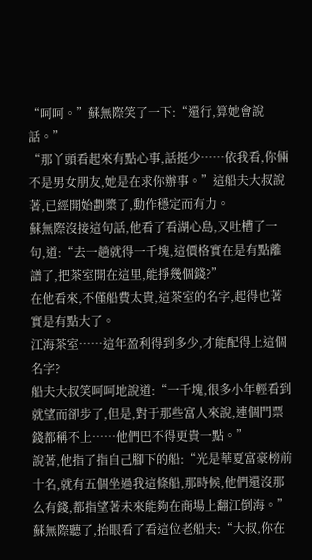“呵呵。”蘇無際笑了一下:“還行,算她會說話。”
“那丫頭看起來有點心事,話挺少……依我看,你倆不是男女朋友,她是在求你辦事。”這船夫大叔說著,已經開始劃槳了,動作穩定而有力。
蘇無際沒接這句話,他看了看湖心島,又吐槽了一句,道:“去一趟就得一千塊,這價格實在是有點離譜了,把茶室開在這里,能掙幾個錢?”
在他看來,不僅船費太貴,這茶室的名字,起得也著實是有點大了。
江海茶室……這年盈利得到多少,才能配得上這個名字?
船夫大叔笑呵呵地說道:“一千塊,很多小年輕看到就望而卻步了,但是,對于那些富人來說,連個門票錢都稱不上……他們巴不得更貴一點。”
說著,他指了指自己腳下的船:“光是華夏富豪榜前十名,就有五個坐過我這條船,那時候,他們還沒那么有錢,都指望著未來能夠在商場上翻江倒海。”
蘇無際聽了,抬眼看了看這位老船夫:“大叔,你在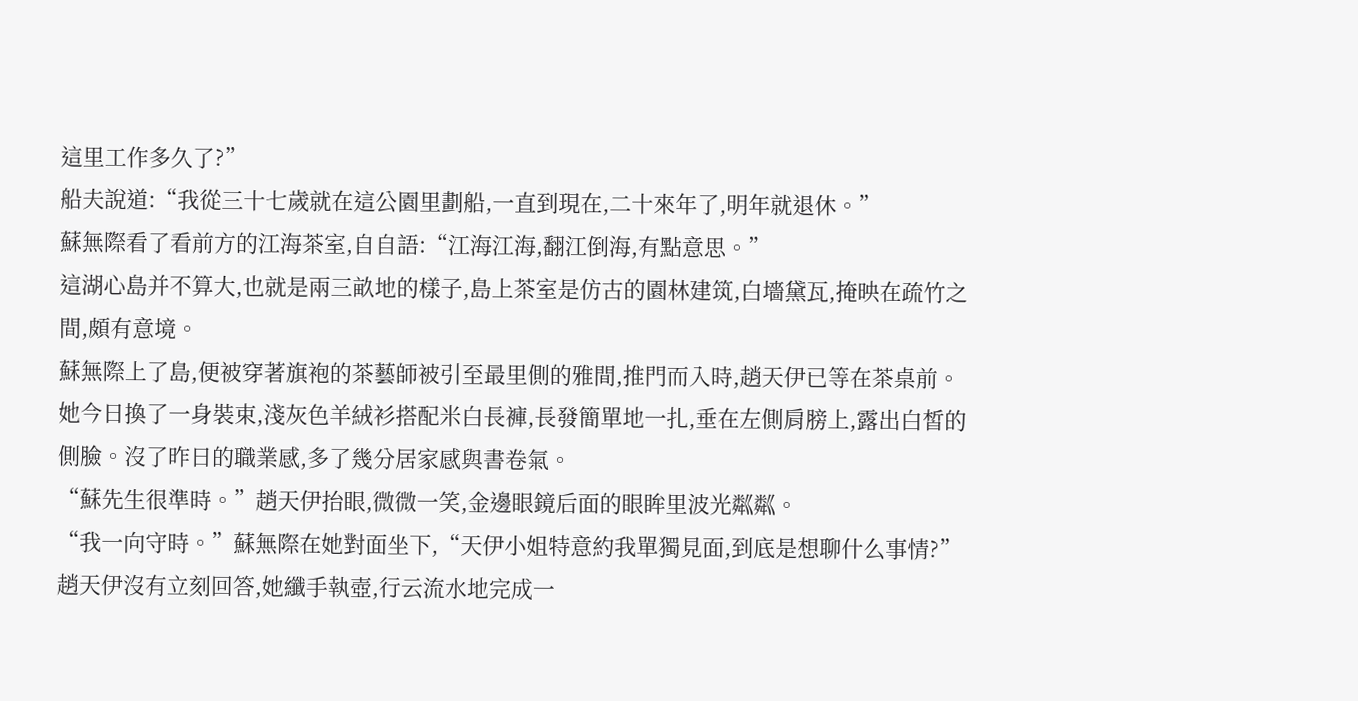這里工作多久了?”
船夫說道:“我從三十七歲就在這公園里劃船,一直到現在,二十來年了,明年就退休。”
蘇無際看了看前方的江海茶室,自自語:“江海江海,翻江倒海,有點意思。”
這湖心島并不算大,也就是兩三畝地的樣子,島上茶室是仿古的園林建筑,白墻黛瓦,掩映在疏竹之間,頗有意境。
蘇無際上了島,便被穿著旗袍的茶藝師被引至最里側的雅間,推門而入時,趙天伊已等在茶桌前。
她今日換了一身裝束,淺灰色羊絨衫搭配米白長褲,長發簡單地一扎,垂在左側肩膀上,露出白皙的側臉。沒了昨日的職業感,多了幾分居家感與書卷氣。
“蘇先生很準時。”趙天伊抬眼,微微一笑,金邊眼鏡后面的眼眸里波光粼粼。
“我一向守時。”蘇無際在她對面坐下,“天伊小姐特意約我單獨見面,到底是想聊什么事情?”
趙天伊沒有立刻回答,她纖手執壺,行云流水地完成一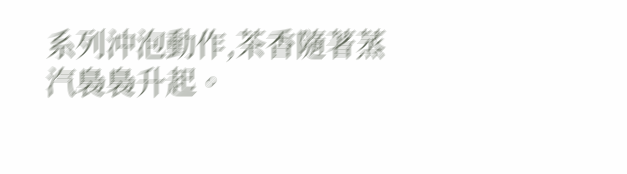系列沖泡動作,茶香隨著蒸汽裊裊升起。